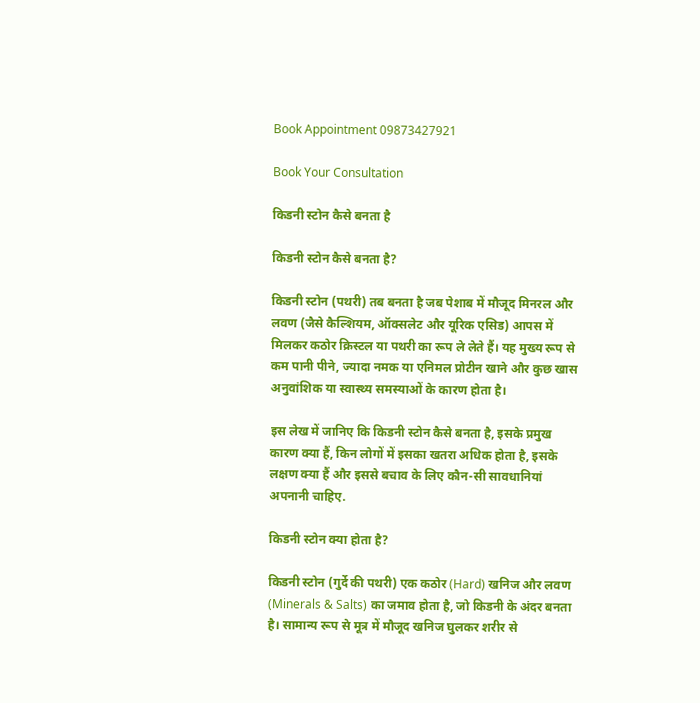Book Appointment 09873427921

Book Your Consultation

किडनी स्टोन कैसे बनता है

किडनी स्टोन कैसे बनता है?

किडनी स्टोन (पथरी) तब बनता है जब पेशाब में मौजूद मिनरल और लवण (जैसे कैल्शियम, ऑक्सलेट और यूरिक एसिड) आपस में मिलकर कठोर क्रिस्टल या पथरी का रूप ले लेते हैं। यह मुख्य रूप से कम पानी पीने, ज्यादा नमक या एनिमल प्रोटीन खाने और कुछ खास अनुवांशिक या स्वास्थ्य समस्याओं के कारण होता है।

इस लेख में जानिए कि किडनी स्टोन कैसे बनता है, इसके प्रमुख कारण क्या हैं, किन लोगों में इसका खतरा अधिक होता है, इसके लक्षण क्या हैं और इससे बचाव के लिए कौन-सी सावधानियां अपनानी चाहिए.

किडनी स्टोन क्या होता है?

किडनी स्टोन (गुर्दे की पथरी) एक कठोर (Hard) खनिज और लवण (Minerals & Salts) का जमाव होता है, जो किडनी के अंदर बनता है। सामान्य रूप से मूत्र में मौजूद खनिज घुलकर शरीर से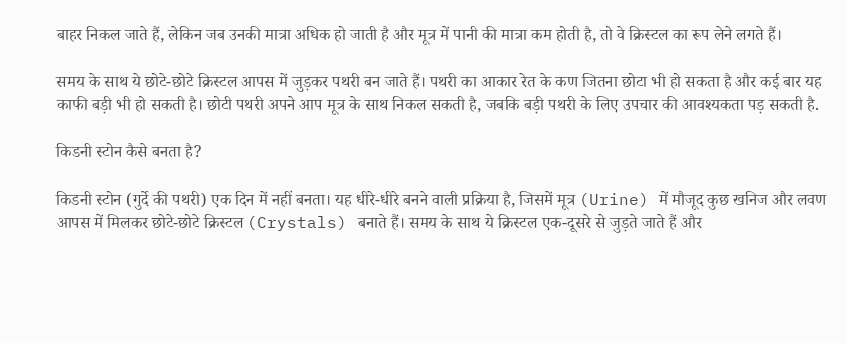बाहर निकल जाते हैं, लेकिन जब उनकी मात्रा अधिक हो जाती है और मूत्र में पानी की मात्रा कम होती है, तो वे क्रिस्टल का रूप लेने लगते हैं।

समय के साथ ये छोटे-छोटे क्रिस्टल आपस में जुड़कर पथरी बन जाते हैं। पथरी का आकार रेत के कण जितना छोटा भी हो सकता है और कई बार यह काफी बड़ी भी हो सकती है। छोटी पथरी अपने आप मूत्र के साथ निकल सकती है, जबकि बड़ी पथरी के लिए उपचार की आवश्यकता पड़ सकती है.

किडनी स्टोन कैसे बनता है?

किडनी स्टोन (गुर्दे की पथरी) एक दिन में नहीं बनता। यह धीरे-धीरे बनने वाली प्रक्रिया है, जिसमें मूत्र (Urine) में मौजूद कुछ खनिज और लवण आपस में मिलकर छोटे-छोटे क्रिस्टल (Crystals) बनाते हैं। समय के साथ ये क्रिस्टल एक-दूसरे से जुड़ते जाते हैं और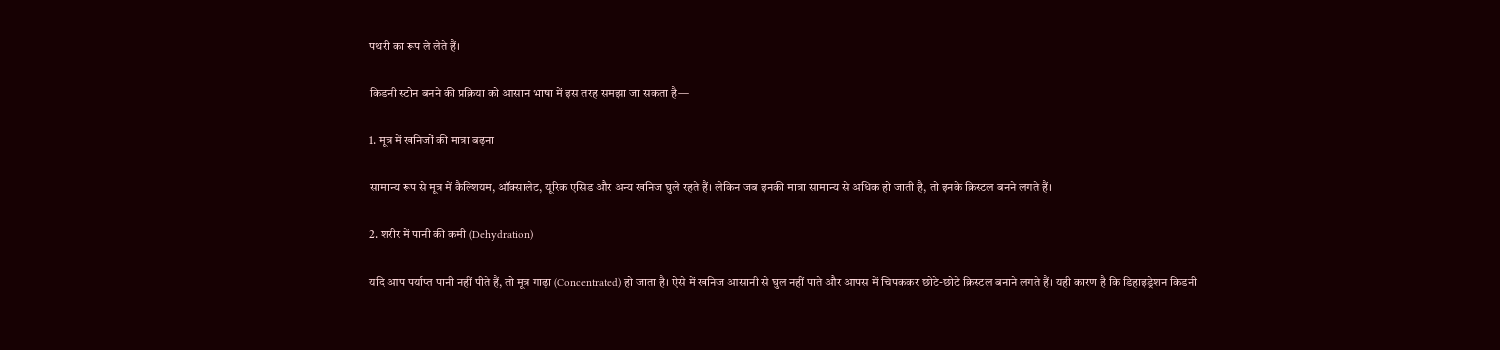पथरी का रूप ले लेते हैं।

किडनी स्टोन बनने की प्रक्रिया को आसान भाषा में इस तरह समझा जा सकता है—

1. मूत्र में खनिजों की मात्रा बढ़ना

सामान्य रूप से मूत्र में कैल्शियम, ऑक्सालेट, यूरिक एसिड और अन्य खनिज घुले रहते हैं। लेकिन जब इनकी मात्रा सामान्य से अधिक हो जाती है, तो इनके क्रिस्टल बनने लगते हैं।

2. शरीर में पानी की कमी (Dehydration)

यदि आप पर्याप्त पानी नहीं पीते हैं, तो मूत्र गाढ़ा (Concentrated) हो जाता है। ऐसे में खनिज आसानी से घुल नहीं पाते और आपस में चिपककर छोटे-छोटे क्रिस्टल बनाने लगते हैं। यही कारण है कि डिहाइड्रेशन किडनी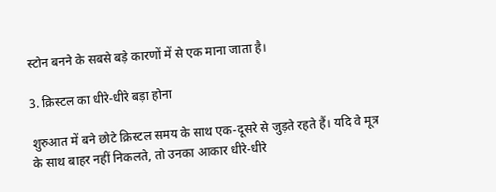स्टोन बनने के सबसे बड़े कारणों में से एक माना जाता है।

3. क्रिस्टल का धीरे-धीरे बड़ा होना

शुरुआत में बने छोटे क्रिस्टल समय के साथ एक-दूसरे से जुड़ते रहते हैं। यदि वे मूत्र के साथ बाहर नहीं निकलते, तो उनका आकार धीरे-धीरे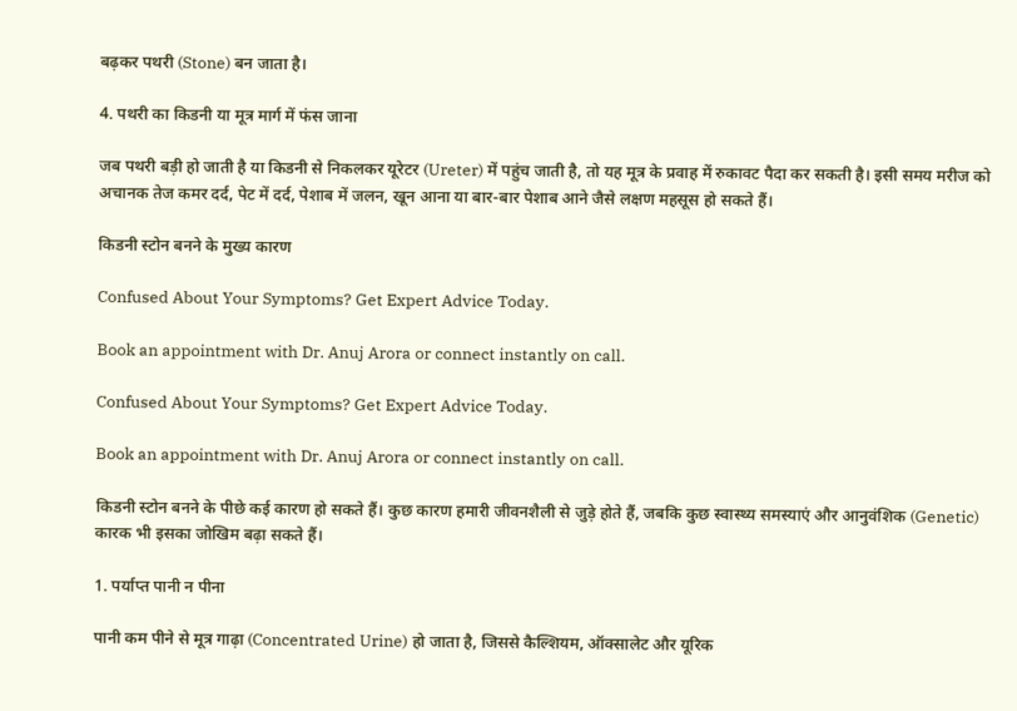बढ़कर पथरी (Stone) बन जाता है।

4. पथरी का किडनी या मूत्र मार्ग में फंस जाना

जब पथरी बड़ी हो जाती है या किडनी से निकलकर यूरेटर (Ureter) में पहुंच जाती है, तो यह मूत्र के प्रवाह में रुकावट पैदा कर सकती है। इसी समय मरीज को अचानक तेज कमर दर्द, पेट में दर्द, पेशाब में जलन, खून आना या बार-बार पेशाब आने जैसे लक्षण महसूस हो सकते हैं।

किडनी स्टोन बनने के मुख्य कारण

Confused About Your Symptoms? Get Expert Advice Today.

Book an appointment with Dr. Anuj Arora or connect instantly on call.

Confused About Your Symptoms? Get Expert Advice Today.

Book an appointment with Dr. Anuj Arora or connect instantly on call.

किडनी स्टोन बनने के पीछे कई कारण हो सकते हैं। कुछ कारण हमारी जीवनशैली से जुड़े होते हैं, जबकि कुछ स्वास्थ्य समस्याएं और आनुवंशिक (Genetic) कारक भी इसका जोखिम बढ़ा सकते हैं।

1. पर्याप्त पानी न पीना

पानी कम पीने से मूत्र गाढ़ा (Concentrated Urine) हो जाता है, जिससे कैल्शियम, ऑक्सालेट और यूरिक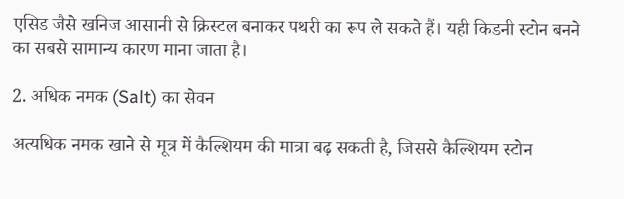एसिड जैसे खनिज आसानी से क्रिस्टल बनाकर पथरी का रूप ले सकते हैं। यही किडनी स्टोन बनने का सबसे सामान्य कारण माना जाता है।

2. अधिक नमक (Salt) का सेवन

अत्यधिक नमक खाने से मूत्र में कैल्शियम की मात्रा बढ़ सकती है, जिससे कैल्शियम स्टोन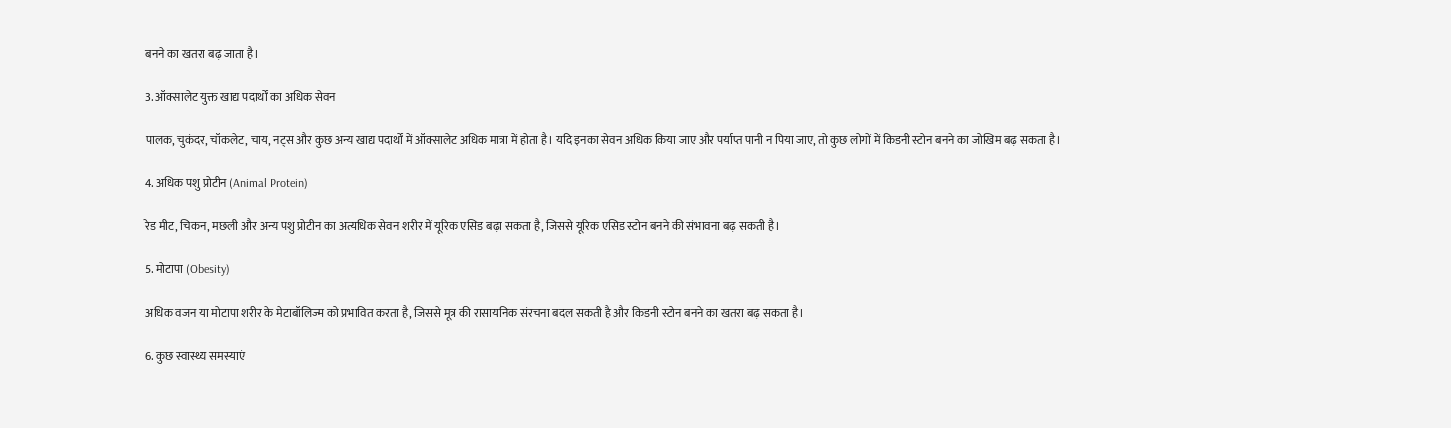बनने का खतरा बढ़ जाता है।

3. ऑक्सालेट युक्त खाद्य पदार्थों का अधिक सेवन

पालक, चुकंदर, चॉकलेट, चाय, नट्स और कुछ अन्य खाद्य पदार्थों में ऑक्सालेट अधिक मात्रा में होता है। यदि इनका सेवन अधिक किया जाए और पर्याप्त पानी न पिया जाए, तो कुछ लोगों में किडनी स्टोन बनने का जोखिम बढ़ सकता है।

4. अधिक पशु प्रोटीन (Animal Protein)

रेड मीट, चिकन, मछली और अन्य पशु प्रोटीन का अत्यधिक सेवन शरीर में यूरिक एसिड बढ़ा सकता है, जिससे यूरिक एसिड स्टोन बनने की संभावना बढ़ सकती है।

5. मोटापा (Obesity)

अधिक वजन या मोटापा शरीर के मेटाबॉलिज्म को प्रभावित करता है, जिससे मूत्र की रासायनिक संरचना बदल सकती है और किडनी स्टोन बनने का खतरा बढ़ सकता है।

6. कुछ स्वास्थ्य समस्याएं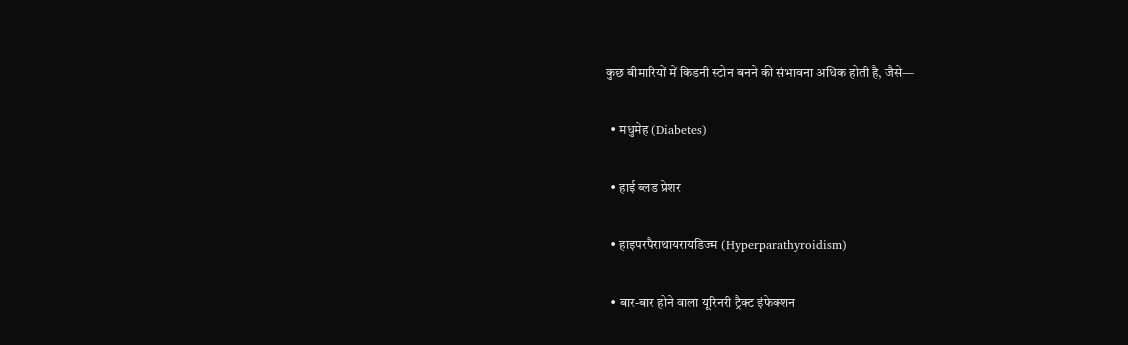कुछ बीमारियों में किडनी स्टोन बनने की संभावना अधिक होती है, जैसे—

  • मधुमेह (Diabetes)

  • हाई ब्लड प्रेशर

  • हाइपरपैराथायरायडिज्म (Hyperparathyroidism)

  • बार-बार होने वाला यूरिनरी ट्रैक्ट इंफेक्शन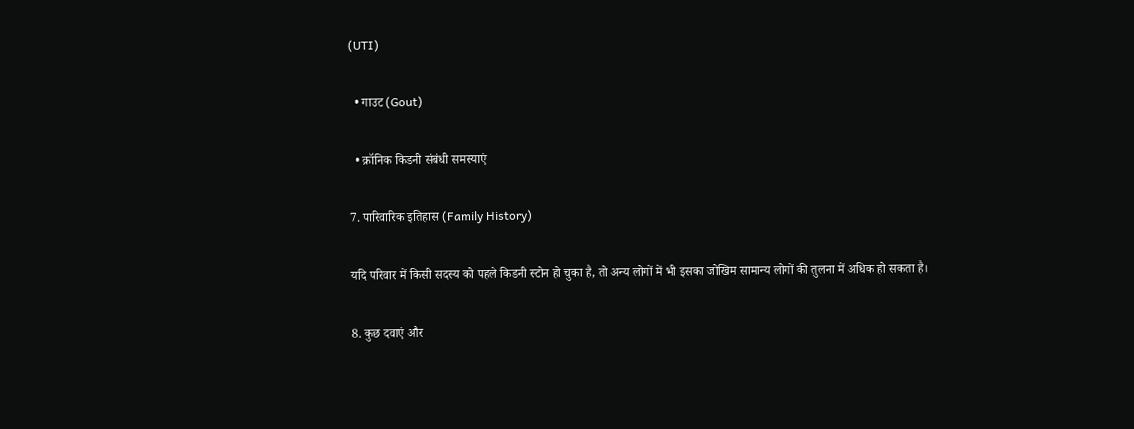(UTI)

  • गाउट (Gout)

  • क्रॉनिक किडनी संबंधी समस्याएं

7. पारिवारिक इतिहास (Family History)

यदि परिवार में किसी सदस्य को पहले किडनी स्टोन हो चुका है, तो अन्य लोगों में भी इसका जोखिम सामान्य लोगों की तुलना में अधिक हो सकता है।

8. कुछ दवाएं और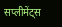सप्लीमेंट्स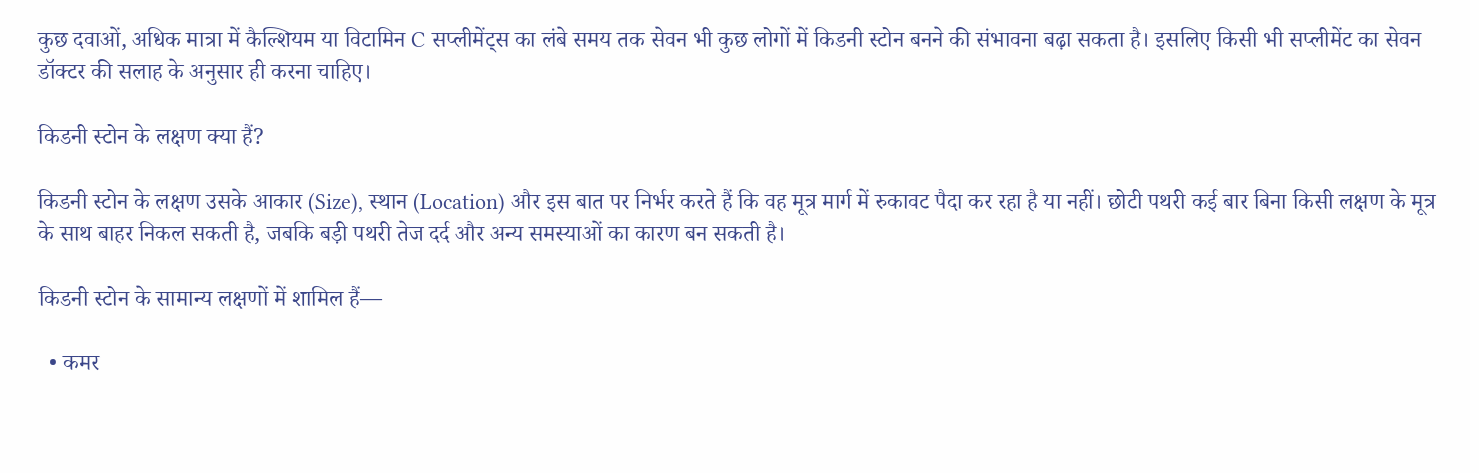कुछ दवाओं, अधिक मात्रा में कैल्शियम या विटामिन C सप्लीमेंट्स का लंबे समय तक सेवन भी कुछ लोगों में किडनी स्टोन बनने की संभावना बढ़ा सकता है। इसलिए किसी भी सप्लीमेंट का सेवन डॉक्टर की सलाह के अनुसार ही करना चाहिए।

किडनी स्टोन के लक्षण क्या हैं?

किडनी स्टोन के लक्षण उसके आकार (Size), स्थान (Location) और इस बात पर निर्भर करते हैं कि वह मूत्र मार्ग में रुकावट पैदा कर रहा है या नहीं। छोटी पथरी कई बार बिना किसी लक्षण के मूत्र के साथ बाहर निकल सकती है, जबकि बड़ी पथरी तेज दर्द और अन्य समस्याओं का कारण बन सकती है।

किडनी स्टोन के सामान्य लक्षणों में शामिल हैं—

  • कमर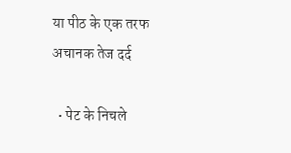या पीठ के एक तरफ अचानक तेज दर्द

  • पेट के निचले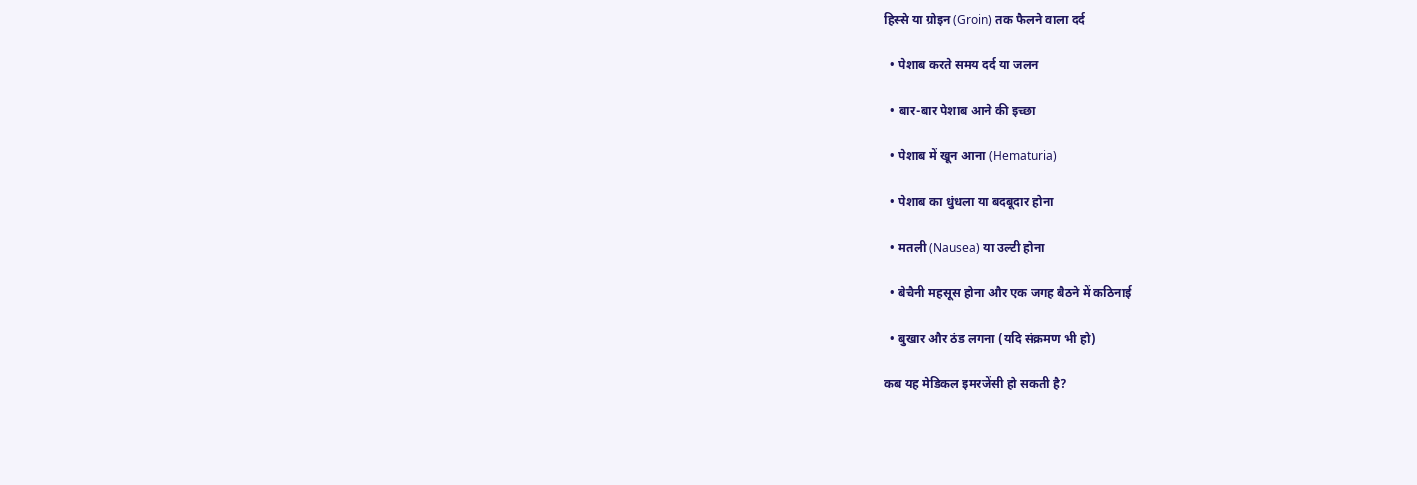हिस्से या ग्रोइन (Groin) तक फैलने वाला दर्द

  • पेशाब करते समय दर्द या जलन

  • बार-बार पेशाब आने की इच्छा

  • पेशाब में खून आना (Hematuria)

  • पेशाब का धुंधला या बदबूदार होना

  • मतली (Nausea) या उल्टी होना

  • बेचैनी महसूस होना और एक जगह बैठने में कठिनाई

  • बुखार और ठंड लगना (यदि संक्रमण भी हो)

कब यह मेडिकल इमरजेंसी हो सकती है?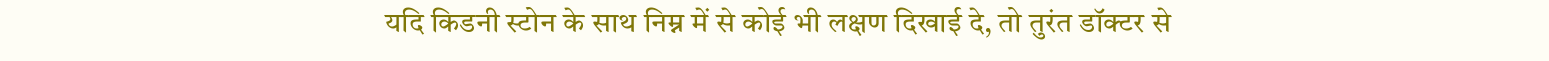यदि किडनी स्टोन के साथ निम्न में से कोई भी लक्षण दिखाई दे, तो तुरंत डॉक्टर से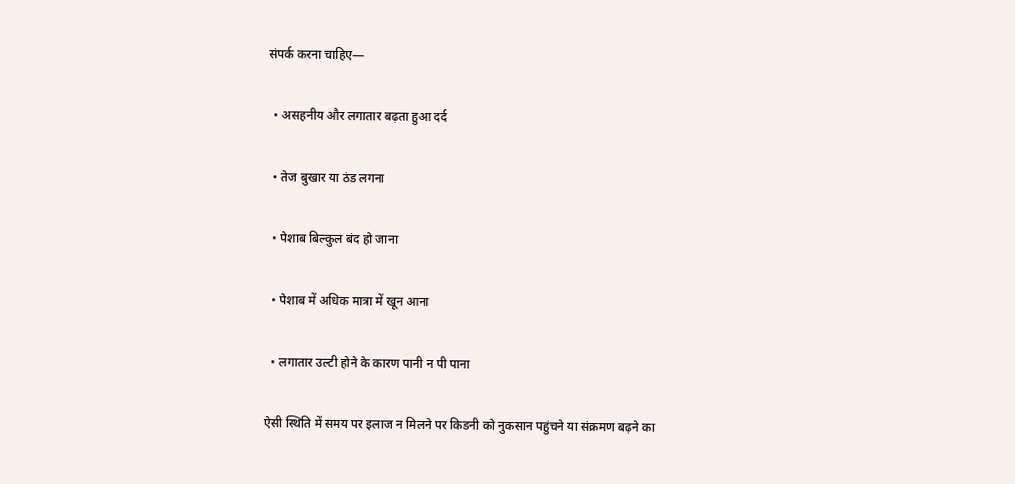संपर्क करना चाहिए—

  • असहनीय और लगातार बढ़ता हुआ दर्द

  • तेज बुखार या ठंड लगना

  • पेशाब बिल्कुल बंद हो जाना

  • पेशाब में अधिक मात्रा में खून आना

  • लगातार उल्टी होने के कारण पानी न पी पाना

ऐसी स्थिति में समय पर इलाज न मिलने पर किडनी को नुकसान पहुंचने या संक्रमण बढ़ने का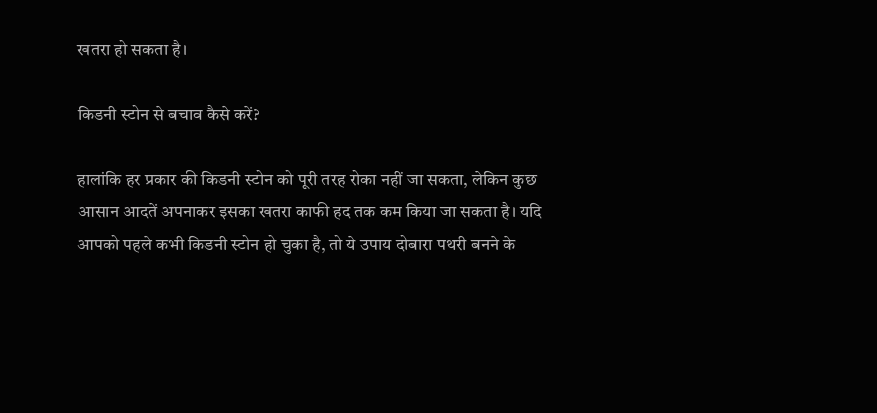खतरा हो सकता है।

किडनी स्टोन से बचाव कैसे करें?

हालांकि हर प्रकार की किडनी स्टोन को पूरी तरह रोका नहीं जा सकता, लेकिन कुछ आसान आदतें अपनाकर इसका खतरा काफी हद तक कम किया जा सकता है। यदि आपको पहले कभी किडनी स्टोन हो चुका है, तो ये उपाय दोबारा पथरी बनने के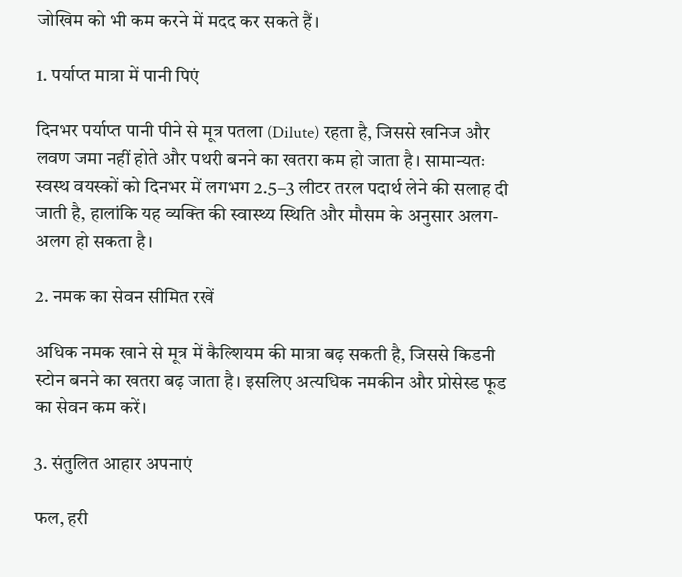जोखिम को भी कम करने में मदद कर सकते हैं।

1. पर्याप्त मात्रा में पानी पिएं

दिनभर पर्याप्त पानी पीने से मूत्र पतला (Dilute) रहता है, जिससे खनिज और लवण जमा नहीं होते और पथरी बनने का खतरा कम हो जाता है। सामान्यतः स्वस्थ वयस्कों को दिनभर में लगभग 2.5–3 लीटर तरल पदार्थ लेने की सलाह दी जाती है, हालांकि यह व्यक्ति की स्वास्थ्य स्थिति और मौसम के अनुसार अलग-अलग हो सकता है।

2. नमक का सेवन सीमित रखें

अधिक नमक खाने से मूत्र में कैल्शियम की मात्रा बढ़ सकती है, जिससे किडनी स्टोन बनने का खतरा बढ़ जाता है। इसलिए अत्यधिक नमकीन और प्रोसेस्ड फूड का सेवन कम करें।

3. संतुलित आहार अपनाएं

फल, हरी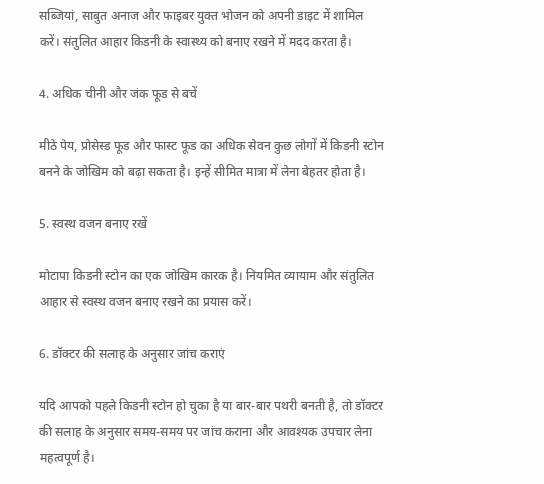सब्जियां, साबुत अनाज और फाइबर युक्त भोजन को अपनी डाइट में शामिल करें। संतुलित आहार किडनी के स्वास्थ्य को बनाए रखने में मदद करता है।

4. अधिक चीनी और जंक फूड से बचें

मीठे पेय, प्रोसेस्ड फूड और फास्ट फूड का अधिक सेवन कुछ लोगों में किडनी स्टोन बनने के जोखिम को बढ़ा सकता है। इन्हें सीमित मात्रा में लेना बेहतर होता है।

5. स्वस्थ वजन बनाए रखें

मोटापा किडनी स्टोन का एक जोखिम कारक है। नियमित व्यायाम और संतुलित आहार से स्वस्थ वजन बनाए रखने का प्रयास करें।

6. डॉक्टर की सलाह के अनुसार जांच कराएं

यदि आपको पहले किडनी स्टोन हो चुका है या बार-बार पथरी बनती है, तो डॉक्टर की सलाह के अनुसार समय-समय पर जांच कराना और आवश्यक उपचार लेना महत्वपूर्ण है।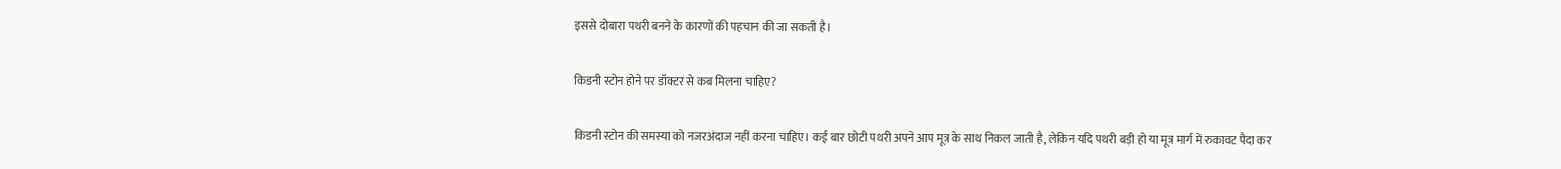इससे दोबारा पथरी बनने के कारणों की पहचान की जा सकती है।

किडनी स्टोन होने पर डॉक्टर से कब मिलना चाहिए?

किडनी स्टोन की समस्या को नजरअंदाज नहीं करना चाहिए। कई बार छोटी पथरी अपने आप मूत्र के साथ निकल जाती है, लेकिन यदि पथरी बड़ी हो या मूत्र मार्ग में रुकावट पैदा कर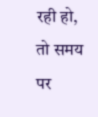रही हो, तो समय पर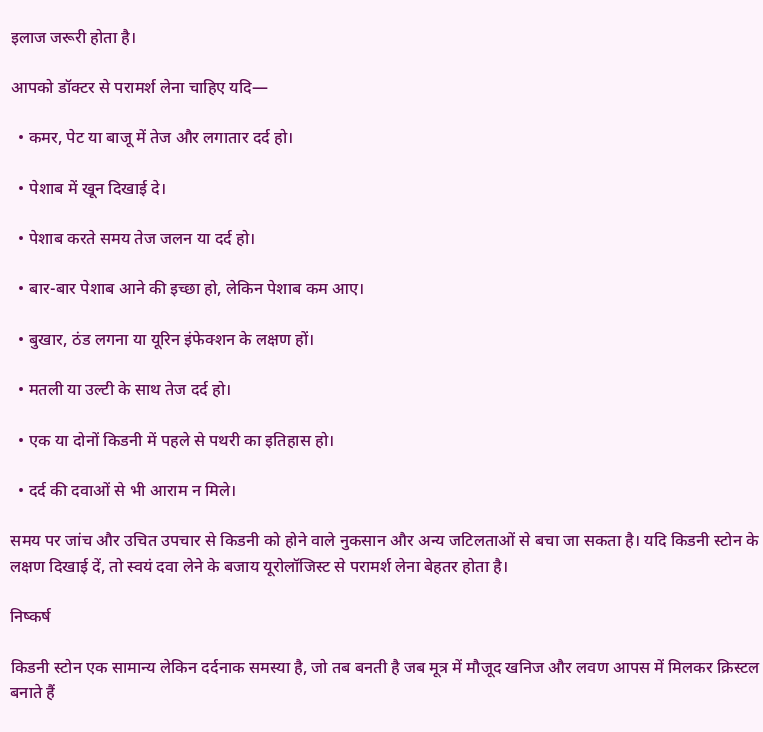इलाज जरूरी होता है।

आपको डॉक्टर से परामर्श लेना चाहिए यदि—

  • कमर, पेट या बाजू में तेज और लगातार दर्द हो।

  • पेशाब में खून दिखाई दे।

  • पेशाब करते समय तेज जलन या दर्द हो।

  • बार-बार पेशाब आने की इच्छा हो, लेकिन पेशाब कम आए।

  • बुखार, ठंड लगना या यूरिन इंफेक्शन के लक्षण हों।

  • मतली या उल्टी के साथ तेज दर्द हो।

  • एक या दोनों किडनी में पहले से पथरी का इतिहास हो।

  • दर्द की दवाओं से भी आराम न मिले।

समय पर जांच और उचित उपचार से किडनी को होने वाले नुकसान और अन्य जटिलताओं से बचा जा सकता है। यदि किडनी स्टोन के लक्षण दिखाई दें, तो स्वयं दवा लेने के बजाय यूरोलॉजिस्ट से परामर्श लेना बेहतर होता है।

निष्कर्ष

किडनी स्टोन एक सामान्य लेकिन दर्दनाक समस्या है, जो तब बनती है जब मूत्र में मौजूद खनिज और लवण आपस में मिलकर क्रिस्टल बनाते हैं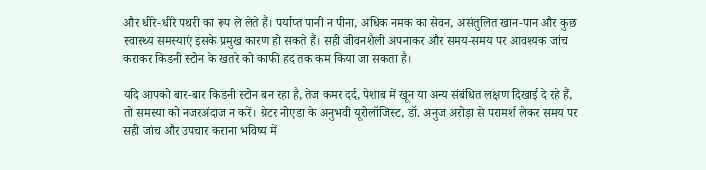और धीरे-धीरे पथरी का रूप ले लेते हैं। पर्याप्त पानी न पीना, अधिक नमक का सेवन, असंतुलित खान-पान और कुछ स्वास्थ्य समस्याएं इसके प्रमुख कारण हो सकते हैं। सही जीवनशैली अपनाकर और समय-समय पर आवश्यक जांच कराकर किडनी स्टोन के खतरे को काफी हद तक कम किया जा सकता है।

यदि आपको बार-बार किडनी स्टोन बन रहा है, तेज कमर दर्द, पेशाब में खून या अन्य संबंधित लक्षण दिखाई दे रहे हैं, तो समस्या को नजरअंदाज न करें। ग्रेटर नोएडा के अनुभवी यूरोलॉजिस्ट, डॉ. अनुज अरोड़ा से परामर्श लेकर समय पर सही जांच और उपचार कराना भविष्य में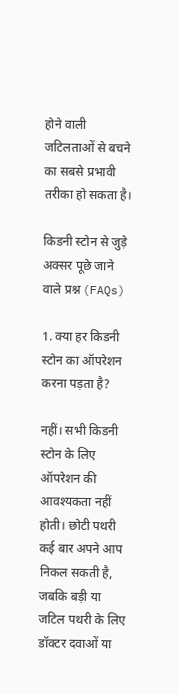होने वाली जटिलताओं से बचने का सबसे प्रभावी तरीका हो सकता है।

किडनी स्टोन से जुड़े अक्सर पूछे जाने वाले प्रश्न (FAQs)

1. क्या हर किडनी स्टोन का ऑपरेशन करना पड़ता है?

नहीं। सभी किडनी स्टोन के लिए ऑपरेशन की आवश्यकता नहीं होती। छोटी पथरी कई बार अपने आप निकल सकती है, जबकि बड़ी या जटिल पथरी के लिए डॉक्टर दवाओं या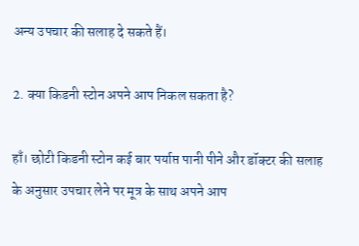अन्य उपचार की सलाह दे सकते हैं।

2. क्या किडनी स्टोन अपने आप निकल सकता है?

हाँ। छोटी किडनी स्टोन कई बार पर्याप्त पानी पीने और डॉक्टर की सलाह के अनुसार उपचार लेने पर मूत्र के साथ अपने आप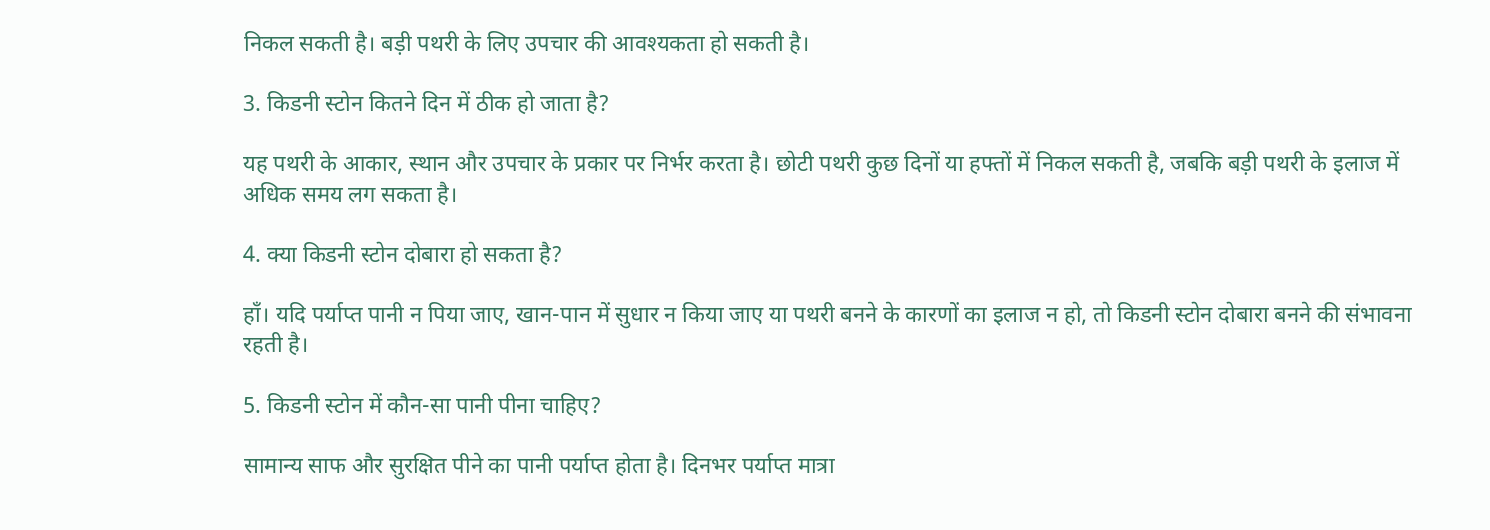निकल सकती है। बड़ी पथरी के लिए उपचार की आवश्यकता हो सकती है।

3. किडनी स्टोन कितने दिन में ठीक हो जाता है?

यह पथरी के आकार, स्थान और उपचार के प्रकार पर निर्भर करता है। छोटी पथरी कुछ दिनों या हफ्तों में निकल सकती है, जबकि बड़ी पथरी के इलाज में अधिक समय लग सकता है।

4. क्या किडनी स्टोन दोबारा हो सकता है?

हाँ। यदि पर्याप्त पानी न पिया जाए, खान-पान में सुधार न किया जाए या पथरी बनने के कारणों का इलाज न हो, तो किडनी स्टोन दोबारा बनने की संभावना रहती है।

5. किडनी स्टोन में कौन-सा पानी पीना चाहिए?

सामान्य साफ और सुरक्षित पीने का पानी पर्याप्त होता है। दिनभर पर्याप्त मात्रा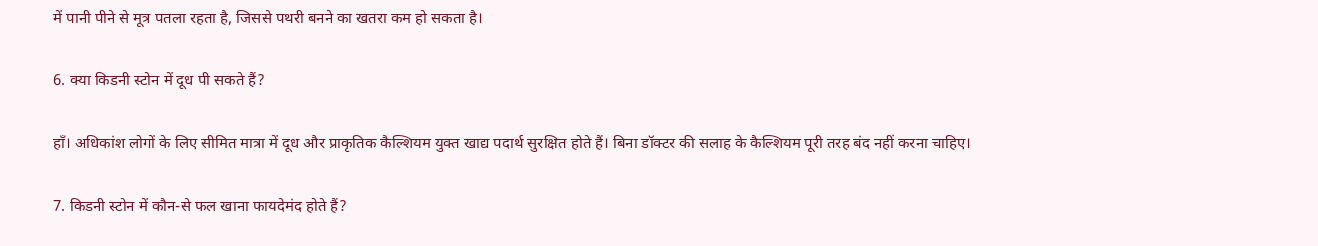में पानी पीने से मूत्र पतला रहता है, जिससे पथरी बनने का खतरा कम हो सकता है।

6. क्या किडनी स्टोन में दूध पी सकते हैं?

हाँ। अधिकांश लोगों के लिए सीमित मात्रा में दूध और प्राकृतिक कैल्शियम युक्त खाद्य पदार्थ सुरक्षित होते हैं। बिना डॉक्टर की सलाह के कैल्शियम पूरी तरह बंद नहीं करना चाहिए।

7. किडनी स्टोन में कौन-से फल खाना फायदेमंद होते हैं?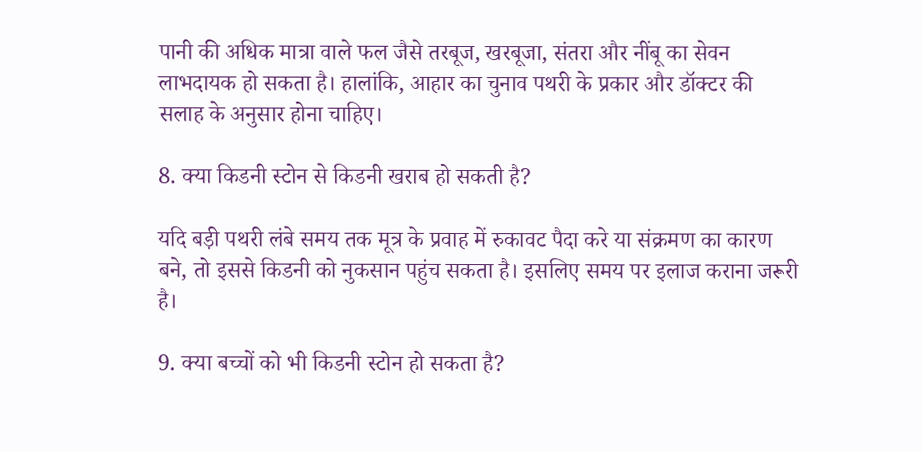पानी की अधिक मात्रा वाले फल जैसे तरबूज, खरबूजा, संतरा और नींबू का सेवन लाभदायक हो सकता है। हालांकि, आहार का चुनाव पथरी के प्रकार और डॉक्टर की सलाह के अनुसार होना चाहिए।

8. क्या किडनी स्टोन से किडनी खराब हो सकती है?

यदि बड़ी पथरी लंबे समय तक मूत्र के प्रवाह में रुकावट पैदा करे या संक्रमण का कारण बने, तो इससे किडनी को नुकसान पहुंच सकता है। इसलिए समय पर इलाज कराना जरूरी है।

9. क्या बच्चों को भी किडनी स्टोन हो सकता है?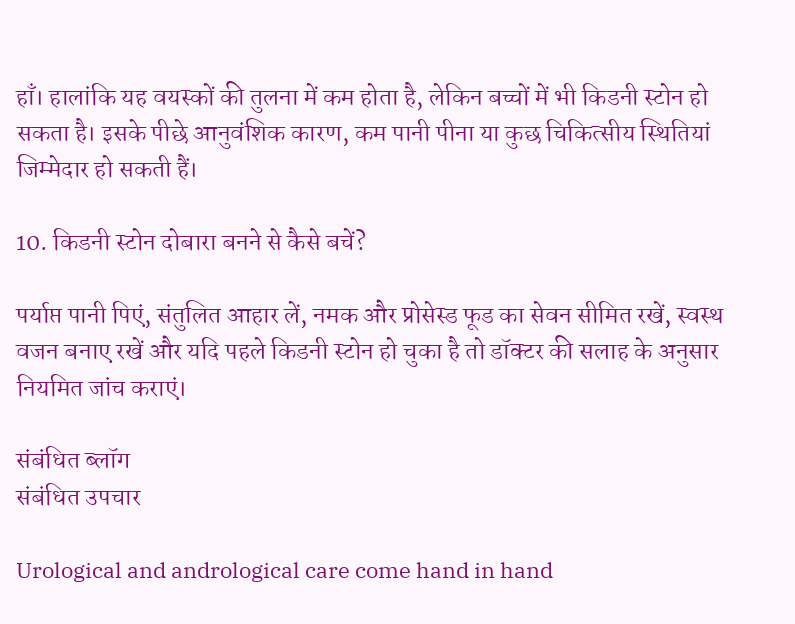हाँ। हालांकि यह वयस्कों की तुलना में कम होता है, लेकिन बच्चों में भी किडनी स्टोन हो सकता है। इसके पीछे आनुवंशिक कारण, कम पानी पीना या कुछ चिकित्सीय स्थितियां जिम्मेदार हो सकती हैं।

10. किडनी स्टोन दोबारा बनने से कैसे बचें?

पर्याप्त पानी पिएं, संतुलित आहार लें, नमक और प्रोसेस्ड फूड का सेवन सीमित रखें, स्वस्थ वजन बनाए रखें और यदि पहले किडनी स्टोन हो चुका है तो डॉक्टर की सलाह के अनुसार नियमित जांच कराएं।

संबंधित ब्लॉग
संबंधित उपचार

Urological and andrological care come hand in hand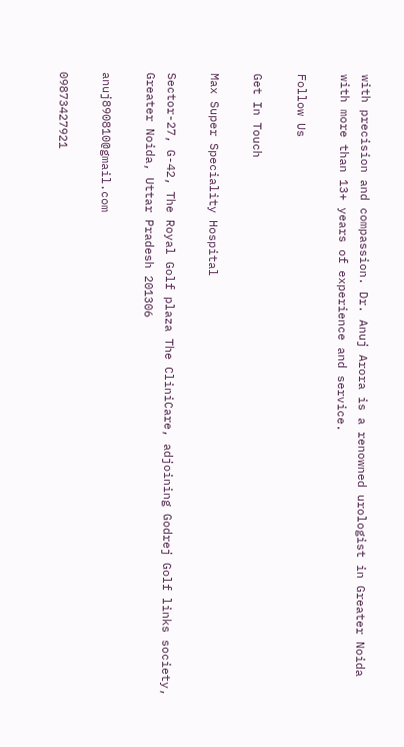with precision and compassion. Dr. Anuj Arora is a renowned urologist in Greater Noida with more than 13+ years of experience and service.

Follow Us

Get In Touch

Max Super Speciality Hospital

Sector-27, G-42, The Royal Golf plaza The CliniCare, adjoining Godrej Golf links society, Greater Noida, Uttar Pradesh 201306

anuj890810@gmail.com

09873427921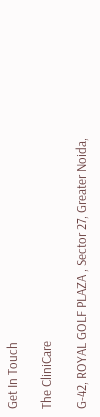Get In Touch

The CliniCare

G-42, ROYAL GOLF PLAZA , Sector 27, Greater Noida,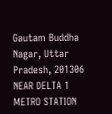Gautam Buddha Nagar, Uttar Pradesh, 201306 NEAR DELTA 1 METRO STATION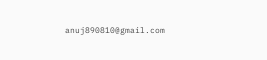anuj890810@gmail.com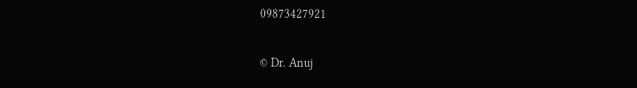09873427921

© Dr. Anuj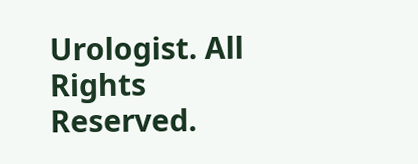Urologist. All Rights Reserved.